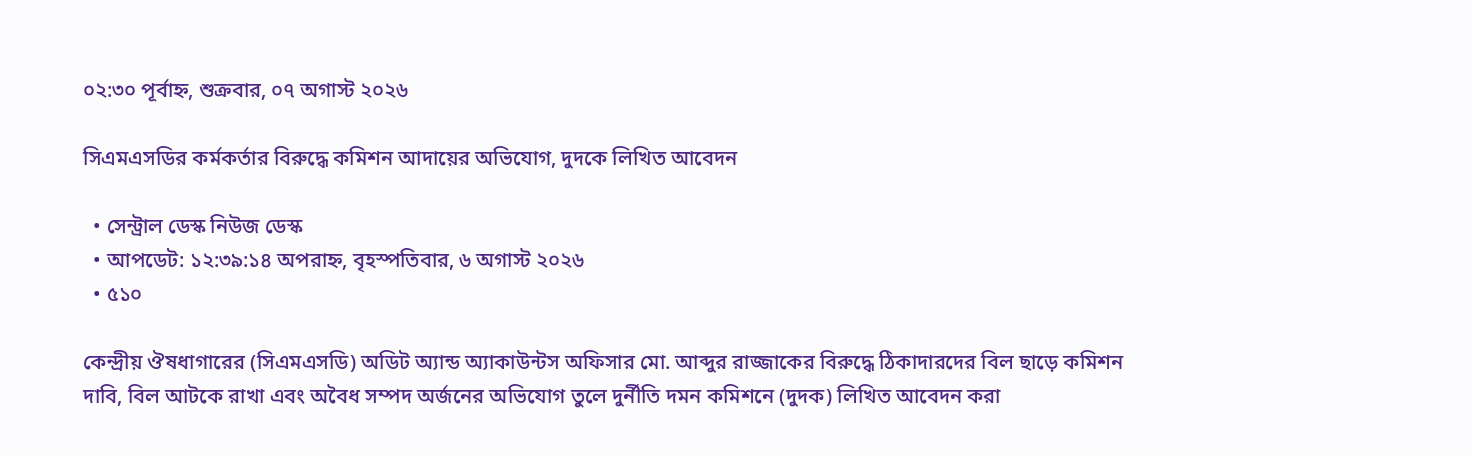০২:৩০ পূর্বাহ্ন, শুক্রবার, ০৭ অগাস্ট ২০২৬

সিএমএসডির কর্মকর্তার বিরুদ্ধে কমিশন আদায়ের অভিযোগ, দুদকে লিখিত আবেদন

  • সেন্ট্রাল ডেস্ক নিউজ ডেস্ক
  • আপডেট: ১২:৩৯:১৪ অপরাহ্ন, বৃহস্পতিবার, ৬ অগাস্ট ২০২৬
  • ৫১০

কেন্দ্রীয় ঔষধাগারের (সিএমএসডি) অডিট অ্যান্ড অ্যাকাউন্টস অফিসার মো. আব্দুর রাজ্জাকের বিরুদ্ধে ঠিকাদারদের বিল ছাড়ে কমিশন দাবি, বিল আটকে রাখা এবং অবৈধ সম্পদ অর্জনের অভিযোগ তুলে দুর্নীতি দমন কমিশনে (দুদক) লিখিত আবেদন করা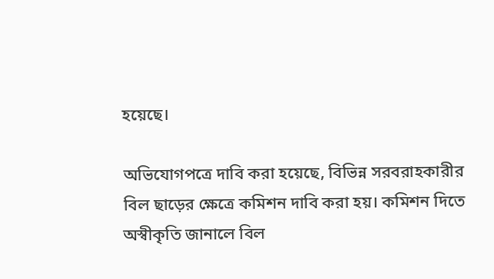হয়েছে।

অভিযোগপত্রে দাবি করা হয়েছে, বিভিন্ন সরবরাহকারীর বিল ছাড়ের ক্ষেত্রে কমিশন দাবি করা হয়। কমিশন দিতে অস্বীকৃতি জানালে বিল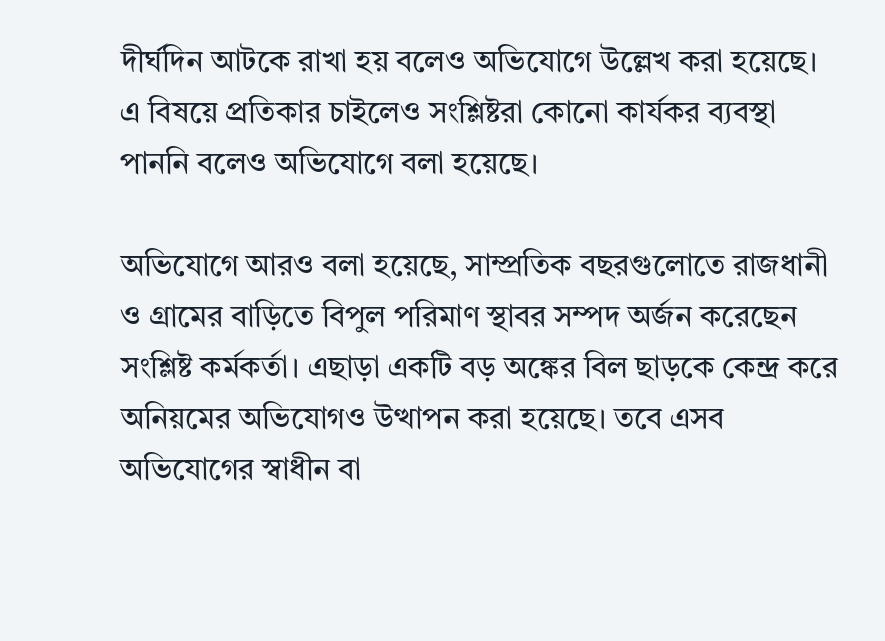দীর্ঘদিন আটকে রাখা হয় বলেও অভিযোগে উল্লেখ করা হয়েছে। এ বিষয়ে প্রতিকার চাইলেও সংশ্লিষ্টরা কোনো কার্যকর ব্যবস্থা পাননি বলেও অভিযোগে বলা হয়েছে।

অভিযোগে আরও বলা হয়েছে, সাম্প্রতিক বছরগুলোতে রাজধানী ও গ্রামের বাড়িতে বিপুল পরিমাণ স্থাবর সম্পদ অর্জন করেছেন সংশ্লিষ্ট কর্মকর্তা। এছাড়া একটি বড় অঙ্কের বিল ছাড়কে কেন্দ্র করে অনিয়মের অভিযোগও উত্থাপন করা হয়েছে। তবে এসব অভিযোগের স্বাধীন বা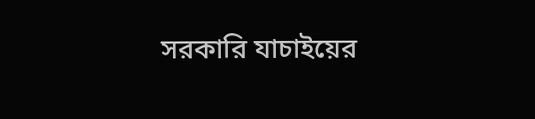সরকারি যাচাইয়ের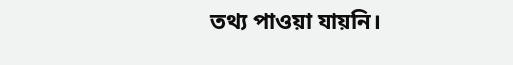তথ্য পাওয়া যায়নি।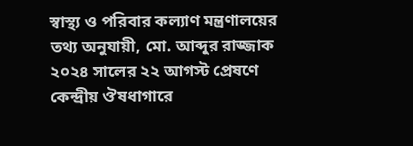স্বাস্থ্য ও পরিবার কল্যাণ মন্ত্রণালয়ের তথ্য অনুযায়ী, মো. আব্দুর রাজ্জাক ২০২৪ সালের ২২ আগস্ট প্রেষণে কেন্দ্রীয় ঔষধাগারে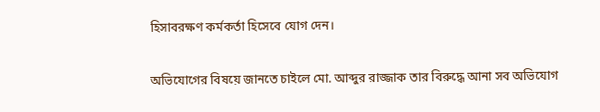হিসাবরক্ষণ কর্মকর্তা হিসেবে যোগ দেন।

অভিযোগের বিষয়ে জানতে চাইলে মো. আব্দুর রাজ্জাক তার বিরুদ্ধে আনা সব অভিযোগ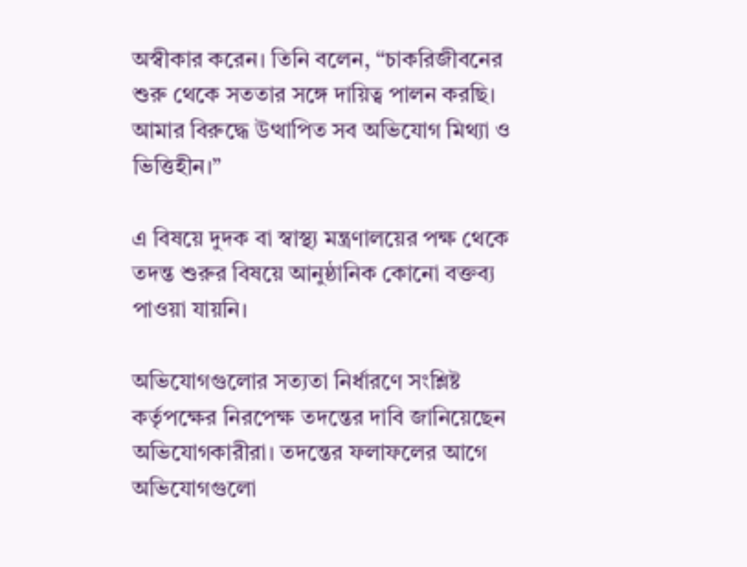অস্বীকার করেন। তিনি বলেন, “চাকরিজীবনের শুরু থেকে সততার সঙ্গে দায়িত্ব পালন করছি। আমার বিরুদ্ধে উত্থাপিত সব অভিযোগ মিথ্যা ও ভিত্তিহীন।”

এ বিষয়ে দুদক বা স্বাস্থ্য মন্ত্রণালয়ের পক্ষ থেকে তদন্ত শুরুর বিষয়ে আনুষ্ঠানিক কোনো বক্তব্য পাওয়া যায়নি।

অভিযোগগুলোর সত্যতা নির্ধারণে সংশ্লিষ্ট কর্তৃপক্ষের নিরপেক্ষ তদন্তের দাবি জানিয়েছেন অভিযোগকারীরা। তদন্তের ফলাফলের আগে অভিযোগগুলো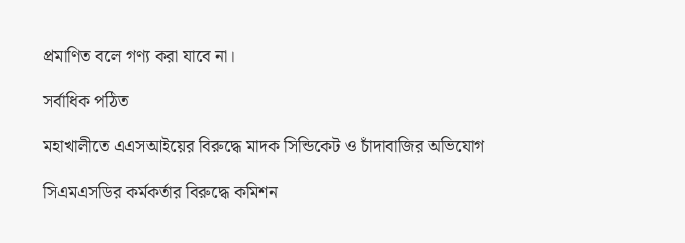প্রমাণিত বলে গণ্য করা যাবে না।

সর্বাধিক পঠিত

মহাখালীতে এএসআইয়ের বিরুদ্ধে মাদক সিন্ডিকেট ও চাঁদাবাজির অভিযোগ

সিএমএসডির কর্মকর্তার বিরুদ্ধে কমিশন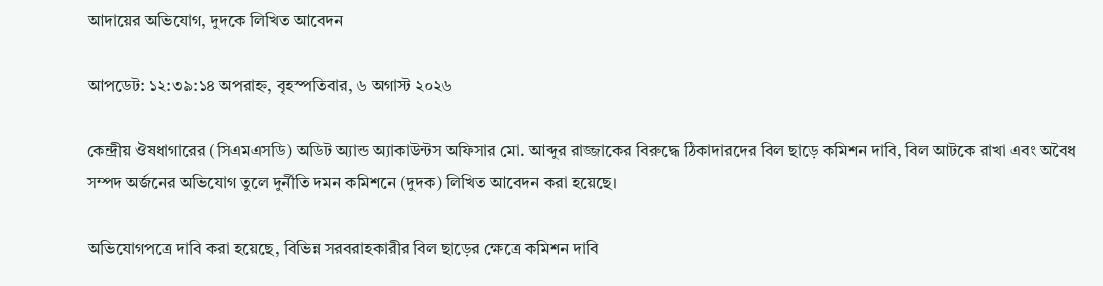আদায়ের অভিযোগ, দুদকে লিখিত আবেদন

আপডেট: ১২:৩৯:১৪ অপরাহ্ন, বৃহস্পতিবার, ৬ অগাস্ট ২০২৬

কেন্দ্রীয় ঔষধাগারের (সিএমএসডি) অডিট অ্যান্ড অ্যাকাউন্টস অফিসার মো. আব্দুর রাজ্জাকের বিরুদ্ধে ঠিকাদারদের বিল ছাড়ে কমিশন দাবি, বিল আটকে রাখা এবং অবৈধ সম্পদ অর্জনের অভিযোগ তুলে দুর্নীতি দমন কমিশনে (দুদক) লিখিত আবেদন করা হয়েছে।

অভিযোগপত্রে দাবি করা হয়েছে, বিভিন্ন সরবরাহকারীর বিল ছাড়ের ক্ষেত্রে কমিশন দাবি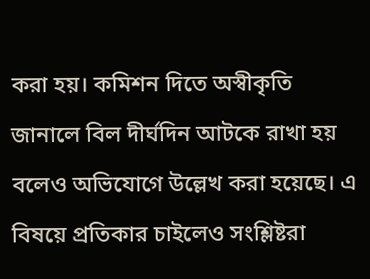করা হয়। কমিশন দিতে অস্বীকৃতি জানালে বিল দীর্ঘদিন আটকে রাখা হয় বলেও অভিযোগে উল্লেখ করা হয়েছে। এ বিষয়ে প্রতিকার চাইলেও সংশ্লিষ্টরা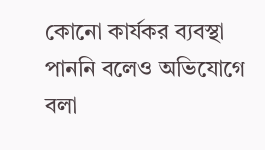কোনো কার্যকর ব্যবস্থা পাননি বলেও অভিযোগে বলা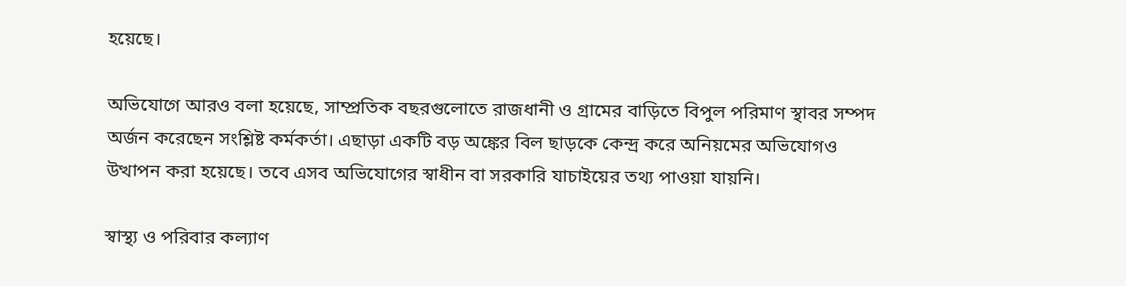হয়েছে।

অভিযোগে আরও বলা হয়েছে, সাম্প্রতিক বছরগুলোতে রাজধানী ও গ্রামের বাড়িতে বিপুল পরিমাণ স্থাবর সম্পদ অর্জন করেছেন সংশ্লিষ্ট কর্মকর্তা। এছাড়া একটি বড় অঙ্কের বিল ছাড়কে কেন্দ্র করে অনিয়মের অভিযোগও উত্থাপন করা হয়েছে। তবে এসব অভিযোগের স্বাধীন বা সরকারি যাচাইয়ের তথ্য পাওয়া যায়নি।

স্বাস্থ্য ও পরিবার কল্যাণ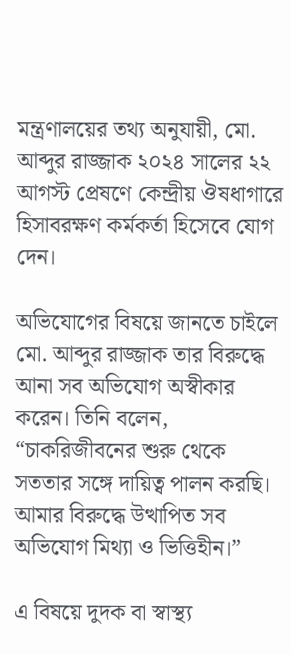মন্ত্রণালয়ের তথ্য অনুযায়ী, মো. আব্দুর রাজ্জাক ২০২৪ সালের ২২ আগস্ট প্রেষণে কেন্দ্রীয় ঔষধাগারে হিসাবরক্ষণ কর্মকর্তা হিসেবে যোগ দেন।

অভিযোগের বিষয়ে জানতে চাইলে মো. আব্দুর রাজ্জাক তার বিরুদ্ধে আনা সব অভিযোগ অস্বীকার করেন। তিনি বলেন, “চাকরিজীবনের শুরু থেকে সততার সঙ্গে দায়িত্ব পালন করছি। আমার বিরুদ্ধে উত্থাপিত সব অভিযোগ মিথ্যা ও ভিত্তিহীন।”

এ বিষয়ে দুদক বা স্বাস্থ্য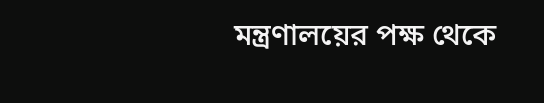মন্ত্রণালয়ের পক্ষ থেকে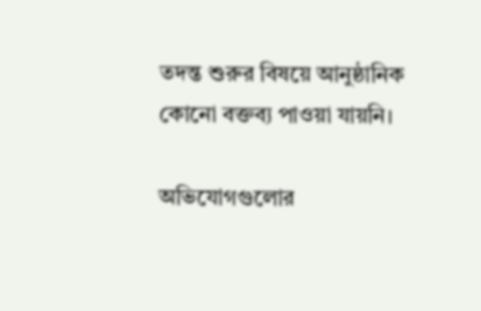তদন্ত শুরুর বিষয়ে আনুষ্ঠানিক কোনো বক্তব্য পাওয়া যায়নি।

অভিযোগগুলোর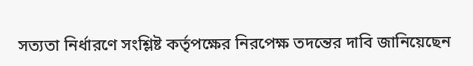সত্যতা নির্ধারণে সংশ্লিষ্ট কর্তৃপক্ষের নিরপেক্ষ তদন্তের দাবি জানিয়েছেন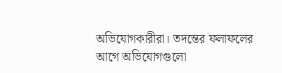অভিযোগকারীরা। তদন্তের ফলাফলের আগে অভিযোগগুলো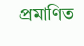প্রমাণিত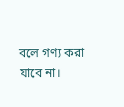বলে গণ্য করা যাবে না।